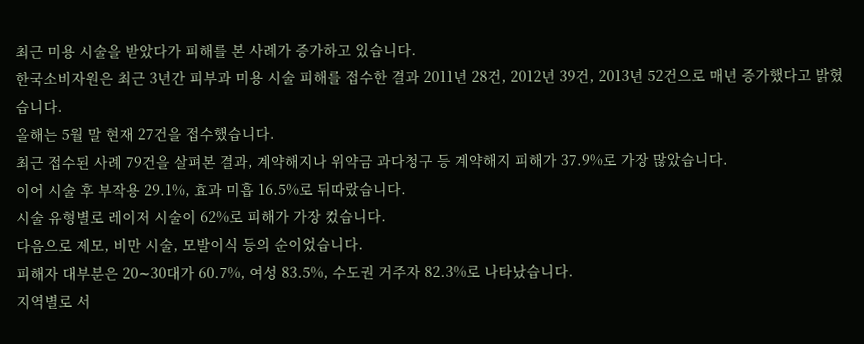최근 미용 시술을 받았다가 피해를 본 사례가 증가하고 있습니다.
한국소비자원은 최근 3년간 피부과 미용 시술 피해를 접수한 결과 2011년 28건, 2012년 39건, 2013년 52건으로 매년 증가했다고 밝혔습니다.
올해는 5월 말 현재 27건을 접수했습니다.
최근 접수된 사례 79건을 살펴본 결과, 계약해지나 위약금 과다청구 등 계약해지 피해가 37.9%로 가장 많았습니다.
이어 시술 후 부작용 29.1%, 효과 미흡 16.5%로 뒤따랐습니다.
시술 유형별로 레이저 시술이 62%로 피해가 가장 컸습니다.
다음으로 제모, 비만 시술, 모발이식 등의 순이었습니다.
피해자 대부분은 20∼30대가 60.7%, 여성 83.5%, 수도권 거주자 82.3%로 나타났습니다.
지역별로 서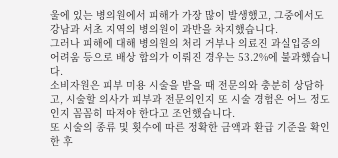울에 있는 병의원에서 피해가 가장 많이 발생했고, 그중에서도 강남과 서초 지역의 병의원이 과반을 차지했습니다.
그러나 피해에 대해 병의원의 처리 거부나 의료진 과실입증의 어려움 등으로 배상 합의가 이뤄진 경우는 53.2%에 불과했습니다.
소비자원은 피부 미용 시술을 받을 때 전문의와 충분히 상담하고, 시술할 의사가 피부과 전문의인지 또 시술 경험은 어느 정도인지 꼼꼼히 따져야 한다고 조언했습니다.
또 시술의 종류 및 횟수에 따른 정확한 금액과 환급 기준을 확인한 후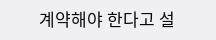계약해야 한다고 설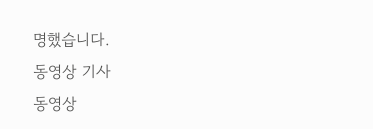명했습니다.
동영상 기사
동영상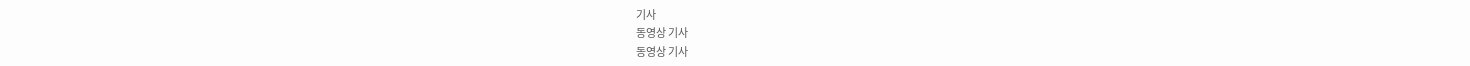기사
동영상 기사
동영상 기사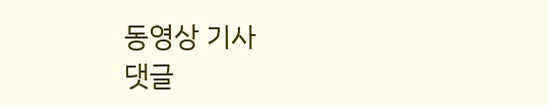동영상 기사
댓글